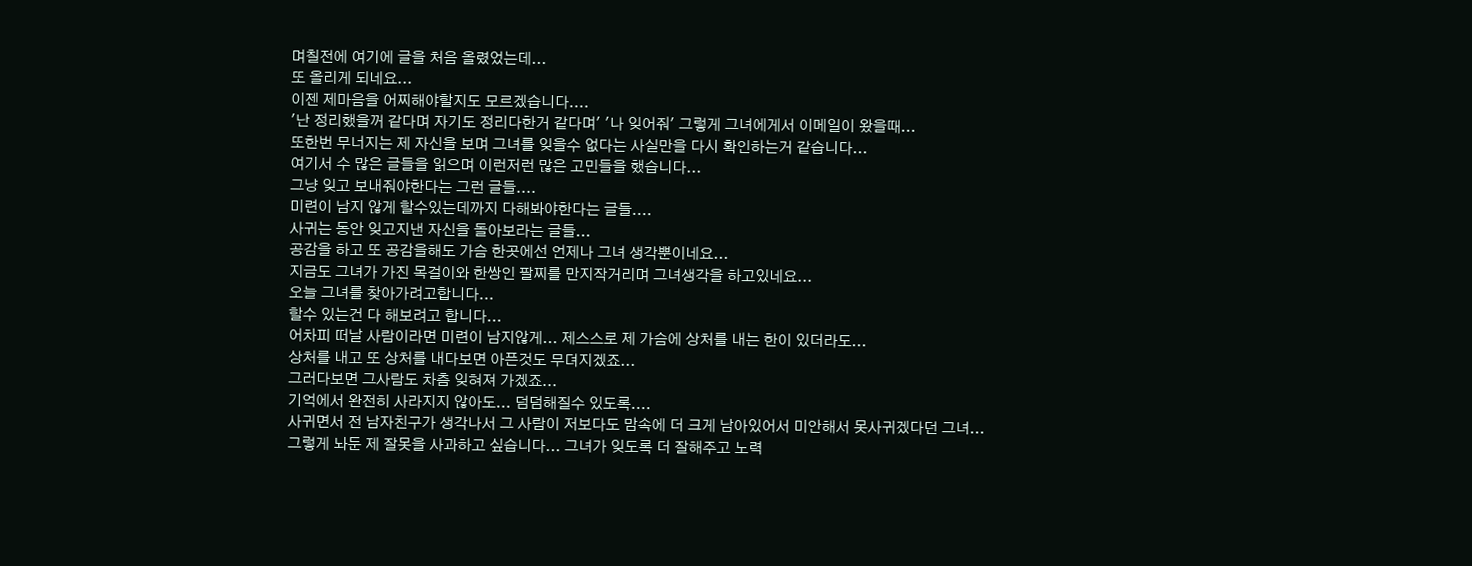며칠전에 여기에 글을 처음 올렸었는데...
또 올리게 되네요...
이젠 제마음을 어찌해야할지도 모르겠습니다....
'난 정리했을꺼 같다며 자기도 정리다한거 같다며' '나 잊어줘' 그렇게 그녀에게서 이메일이 왔을때...
또한번 무너지는 제 자신을 보며 그녀를 잊을수 없다는 사실만을 다시 확인하는거 같습니다...
여기서 수 많은 글들을 읽으며 이런저런 많은 고민들을 했습니다...
그냥 잊고 보내줘야한다는 그런 글들....
미련이 남지 않게 할수있는데까지 다해봐야한다는 글들....
사귀는 동안 잊고지낸 자신을 돌아보라는 글들...
공감을 하고 또 공감을해도 가슴 한곳에선 언제나 그녀 생각뿐이네요...
지금도 그녀가 가진 목걸이와 한쌍인 팔찌를 만지작거리며 그녀생각을 하고있네요...
오늘 그녀를 찾아가려고합니다...
할수 있는건 다 해보려고 합니다...
어차피 떠날 사람이라면 미련이 남지않게... 제스스로 제 가슴에 상처를 내는 한이 있더라도...
상처를 내고 또 상처를 내다보면 아픈것도 무뎌지겠죠...
그러다보면 그사람도 차츰 잊혀져 가겠죠...
기억에서 완전히 사라지지 않아도... 덤덤해질수 있도록....
사귀면서 전 남자친구가 생각나서 그 사람이 저보다도 맘속에 더 크게 남아있어서 미안해서 못사귀겠다던 그녀...
그렇게 놔둔 제 잘못을 사과하고 싶습니다... 그녀가 잊도록 더 잘해주고 노력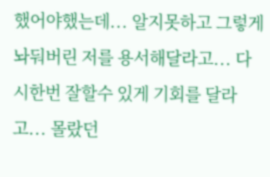했어야했는데... 알지못하고 그렇게 놔둬버린 저를 용서해달라고... 다시한번 잘할수 있게 기회를 달라고... 몰랐던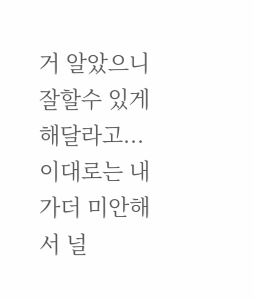거 알았으니 잘할수 있게 해달라고... 이대로는 내가더 미안해서 널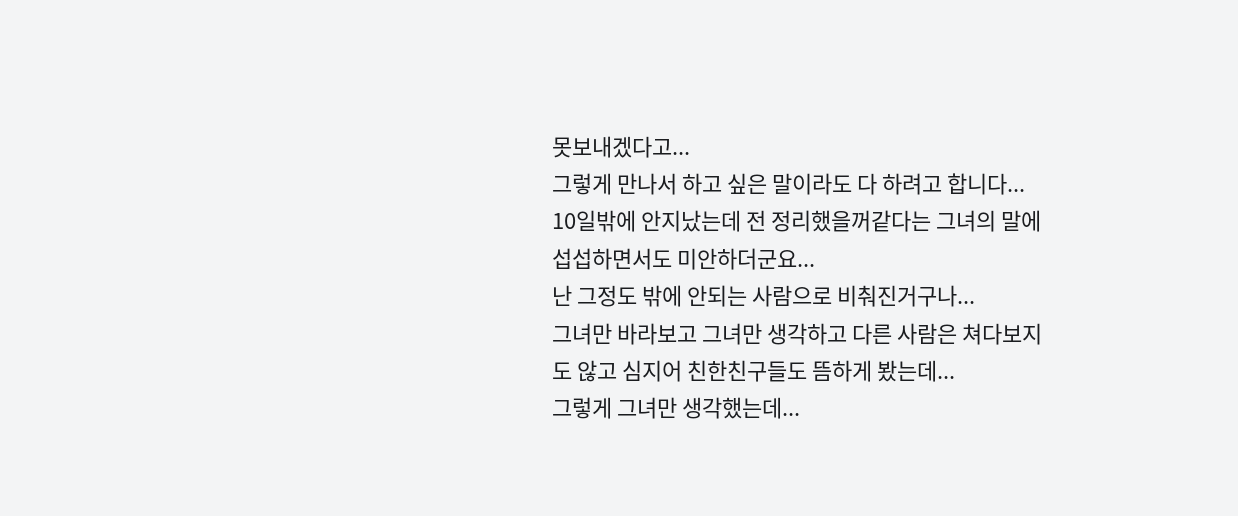못보내겠다고...
그렇게 만나서 하고 싶은 말이라도 다 하려고 합니다...
10일밖에 안지났는데 전 정리했을꺼같다는 그녀의 말에 섭섭하면서도 미안하더군요...
난 그정도 밖에 안되는 사람으로 비춰진거구나...
그녀만 바라보고 그녀만 생각하고 다른 사람은 쳐다보지도 않고 심지어 친한친구들도 뜸하게 봤는데...
그렇게 그녀만 생각했는데...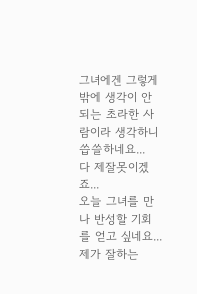그녀에겐 그렇게밖에 생각이 안되는 초라한 사람이라 생각하니 씁쓸하네요...
다 제잘못이겠죠...
오늘 그녀를 만나 반성할 기회를 얻고 싶네요...
제가 잘하는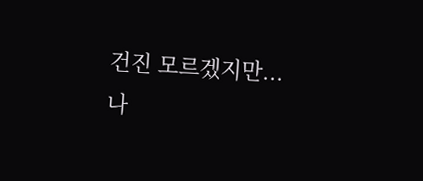건진 모르겠지만...
나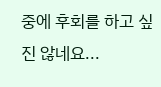중에 후회를 하고 싶진 않네요...